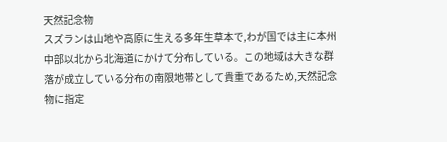天然記念物
スズランは山地や高原に生える多年生草本で,わが国では主に本州中部以北から北海道にかけて分布している。この地域は大きな群落が成立している分布の南限地帯として貴重であるため,天然記念物に指定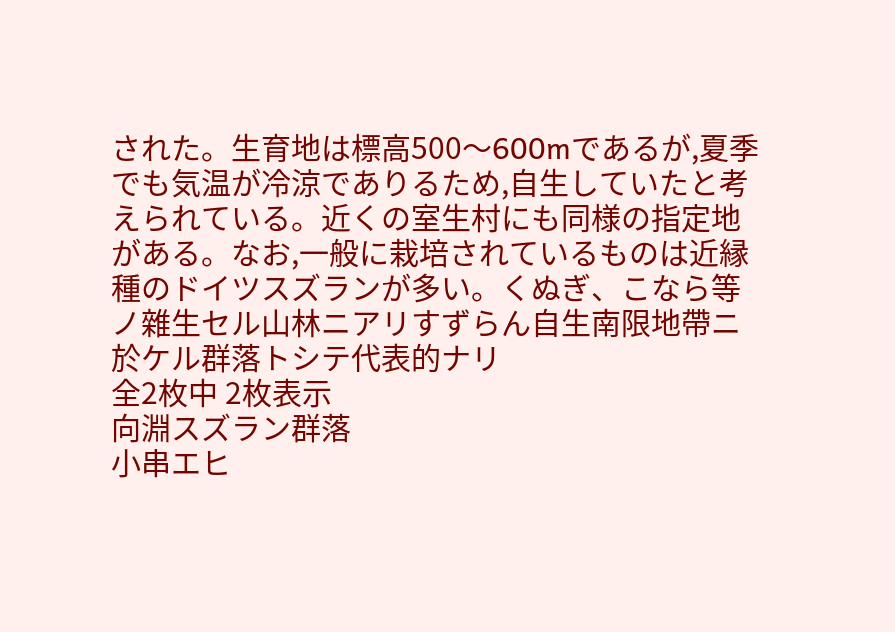された。生育地は標高500〜600mであるが,夏季でも気温が冷涼でありるため,自生していたと考えられている。近くの室生村にも同様の指定地がある。なお,一般に栽培されているものは近縁種のドイツスズランが多い。くぬぎ、こなら等ノ雜生セル山林ニアリすずらん自生南限地帶ニ於ケル群落トシテ代表的ナリ
全2枚中 2枚表示
向淵スズラン群落
小串エヒ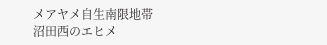メアヤメ自生南限地帯
沼田西のエヒメ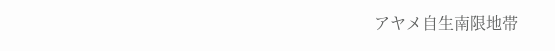アヤメ自生南限地帯